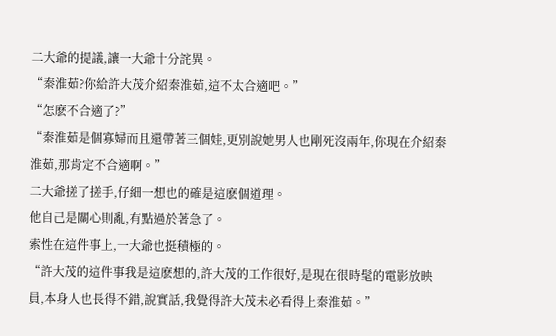二大爺的提議,讓一大爺十分詫異。
“秦淮茹?你給許大茂介紹秦淮茹,這不太合適吧。”
“怎麽不合適了?”
“秦淮茹是個寡婦而且還帶著三個娃,更別說她男人也剛死沒兩年,你現在介紹秦淮茹,那肯定不合適啊。”
二大爺搓了搓手,仔細一想也的確是這麽個道理。
他自己是關心則亂,有點過於著急了。
索性在這件事上,一大爺也挺積極的。
“許大茂的這件事我是這麽想的,許大茂的工作很好,是現在很時髦的電影放映員,本身人也長得不錯,說實話,我覺得許大茂未必看得上秦淮茹。”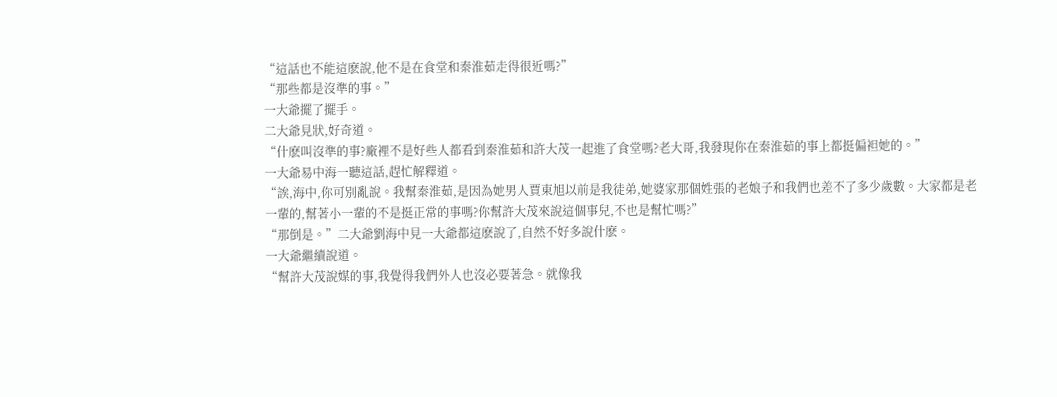“這話也不能這麽說,他不是在食堂和秦淮茹走得很近嗎?”
“那些都是沒準的事。”
一大爺擺了擺手。
二大爺見狀,好奇道。
“什麽叫沒準的事?廠裡不是好些人都看到秦淮茹和許大茂一起進了食堂嗎?老大哥,我發現你在秦淮茹的事上都挺偏袒她的。”
一大爺易中海一聽這話,趕忙解釋道。
“誒,海中,你可別亂說。我幫秦淮茹,是因為她男人賈東旭以前是我徒弟,她婆家那個姓張的老娘子和我們也差不了多少歲數。大家都是老一輩的,幫著小一輩的不是挺正常的事嗎?你幫許大茂來說這個事兒,不也是幫忙嗎?”
“那倒是。”二大爺劉海中見一大爺都這麽說了,自然不好多說什麽。
一大爺繼續說道。
“幫許大茂說媒的事,我覺得我們外人也沒必要著急。就像我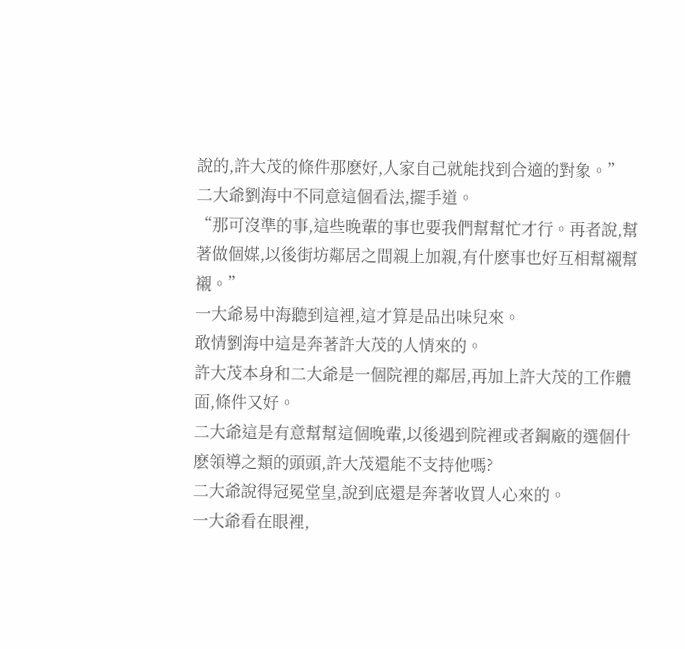說的,許大茂的條件那麽好,人家自己就能找到合適的對象。”
二大爺劉海中不同意這個看法,擺手道。
“那可沒準的事,這些晚輩的事也要我們幫幫忙才行。再者說,幫著做個媒,以後街坊鄰居之間親上加親,有什麽事也好互相幫襯幫襯。”
一大爺易中海聽到這裡,這才算是品出味兒來。
敢情劉海中這是奔著許大茂的人情來的。
許大茂本身和二大爺是一個院裡的鄰居,再加上許大茂的工作體面,條件又好。
二大爺這是有意幫幫這個晚輩,以後遇到院裡或者鋼廠的選個什麽領導之類的頭頭,許大茂還能不支持他嗎?
二大爺說得冠冕堂皇,說到底還是奔著收買人心來的。
一大爺看在眼裡,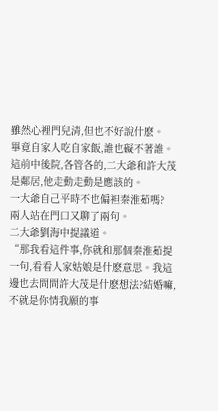雖然心裡門兒清,但也不好說什麽。
畢竟自家人吃自家飯,誰也礙不著誰。
這前中後院,各管各的,二大爺和許大茂是鄰居,他走動走動是應該的。
一大爺自己平時不也偏袒秦淮茹嗎?
兩人站在門口又聊了兩句。
二大爺劉海中提議道。
“那我看這件事,你就和那個秦淮茹提一句,看看人家姑娘是什麽意思。我這邊也去問問許大茂是什麽想法?結婚嘛,不就是你情我願的事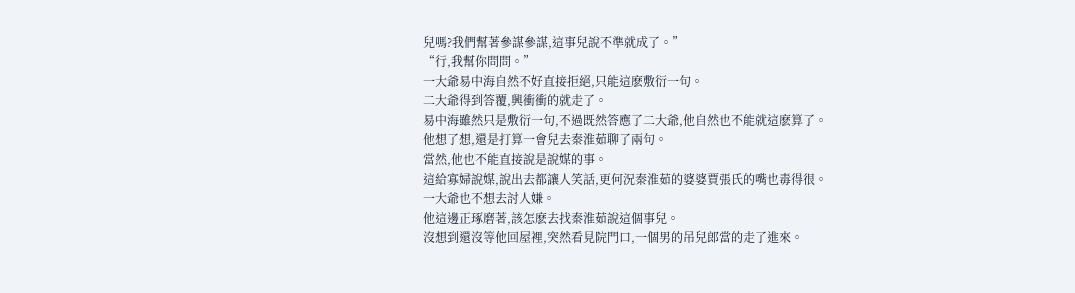兒嗎?我們幫著參謀參謀,這事兒說不準就成了。”
“行,我幫你問問。”
一大爺易中海自然不好直接拒絕,只能這麽敷衍一句。
二大爺得到答覆,興衝衝的就走了。
易中海雖然只是敷衍一句,不過既然答應了二大爺,他自然也不能就這麽算了。
他想了想,還是打算一會兒去秦淮茹聊了兩句。
當然,他也不能直接說是說媒的事。
這給寡婦說媒,說出去都讓人笑話,更何況秦淮茹的婆婆賈張氏的嘴也毒得很。
一大爺也不想去討人嫌。
他這邊正琢磨著,該怎麽去找秦淮茹說這個事兒。
沒想到還沒等他回屋裡,突然看見院門口,一個男的吊兒郎當的走了進來。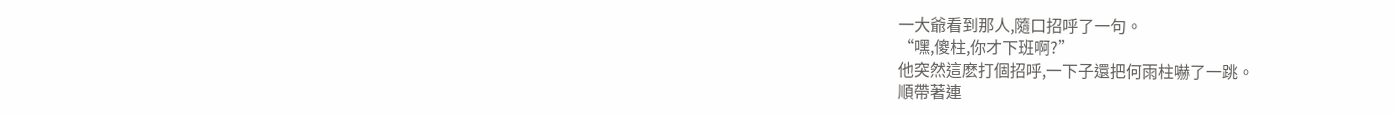一大爺看到那人,隨口招呼了一句。
“嘿,傻柱,你才下班啊?”
他突然這麽打個招呼,一下子還把何雨柱嚇了一跳。
順帶著連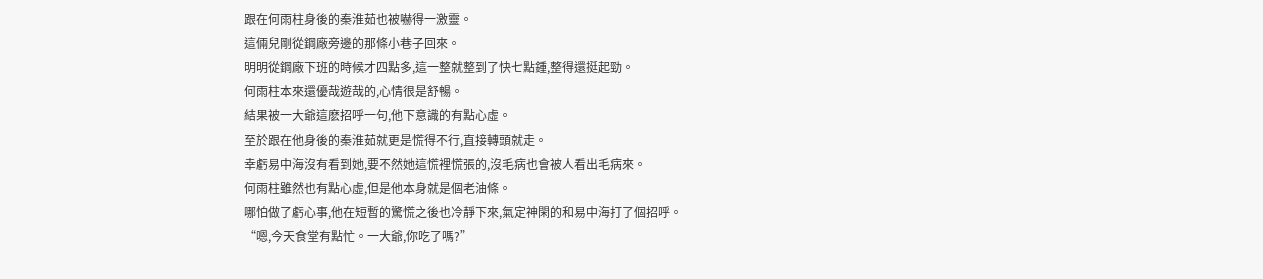跟在何雨柱身後的秦淮茹也被嚇得一激靈。
這倆兒剛從鋼廠旁邊的那條小巷子回來。
明明從鋼廠下班的時候才四點多,這一整就整到了快七點鍾,整得還挺起勁。
何雨柱本來還優哉遊哉的,心情很是舒暢。
結果被一大爺這麽招呼一句,他下意識的有點心虛。
至於跟在他身後的秦淮茹就更是慌得不行,直接轉頭就走。
幸虧易中海沒有看到她,要不然她這慌裡慌張的,沒毛病也會被人看出毛病來。
何雨柱雖然也有點心虛,但是他本身就是個老油條。
哪怕做了虧心事,他在短暫的驚慌之後也冷靜下來,氣定神閑的和易中海打了個招呼。
“嗯,今天食堂有點忙。一大爺,你吃了嗎?”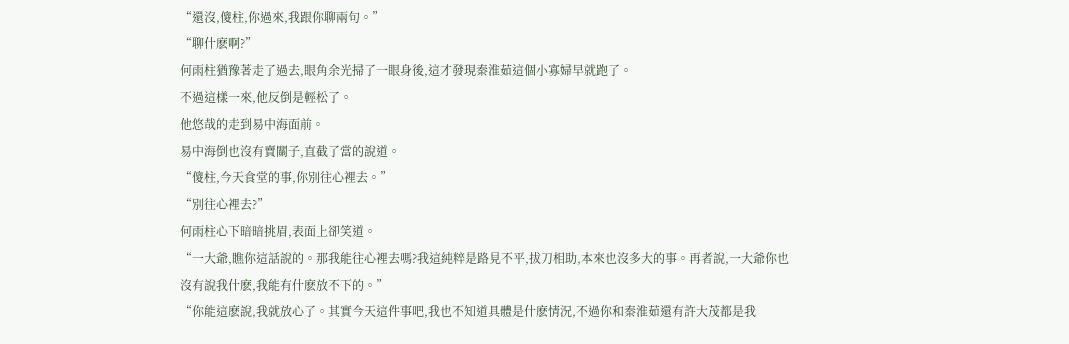“還沒,傻柱,你過來,我跟你聊兩句。”
“聊什麽啊?”
何雨柱猶豫著走了過去,眼角余光掃了一眼身後,這才發現秦淮茹這個小寡婦早就跑了。
不過這樣一來,他反倒是輕松了。
他悠哉的走到易中海面前。
易中海倒也沒有賣關子,直截了當的說道。
“傻柱,今天食堂的事,你別往心裡去。”
“別往心裡去?”
何雨柱心下暗暗挑眉,表面上卻笑道。
“一大爺,瞧你這話說的。那我能往心裡去嗎?我這純粹是路見不平,拔刀相助,本來也沒多大的事。再者說,一大爺你也沒有說我什麽,我能有什麽放不下的。”
“你能這麽說,我就放心了。其實今天這件事吧,我也不知道具體是什麽情況,不過你和秦淮茹還有許大茂都是我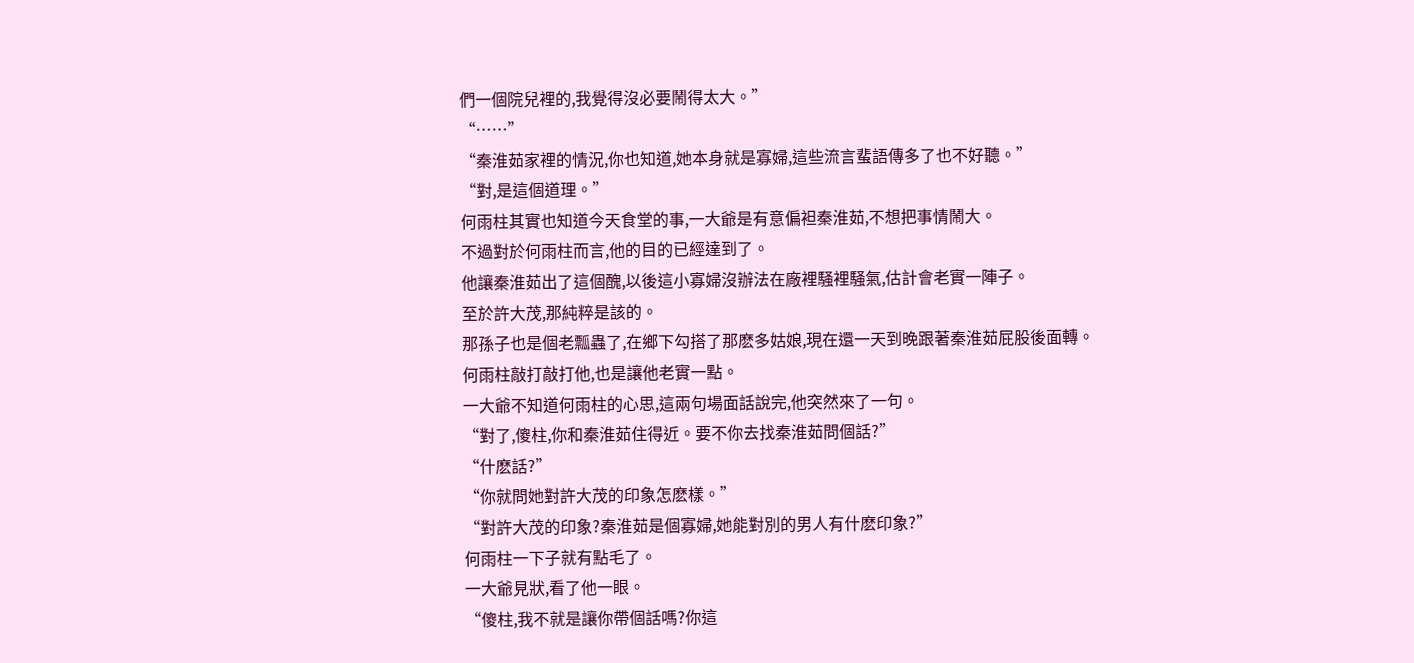們一個院兒裡的,我覺得沒必要鬧得太大。”
“……”
“秦淮茹家裡的情況,你也知道,她本身就是寡婦,這些流言蜚語傳多了也不好聽。”
“對,是這個道理。”
何雨柱其實也知道今天食堂的事,一大爺是有意偏袒秦淮茹,不想把事情鬧大。
不過對於何雨柱而言,他的目的已經達到了。
他讓秦淮茹出了這個醜,以後這小寡婦沒辦法在廠裡騒裡騒氣,估計會老實一陣子。
至於許大茂,那純粹是該的。
那孫子也是個老瓢蟲了,在鄉下勾搭了那麽多姑娘,現在還一天到晚跟著秦淮茹屁股後面轉。
何雨柱敲打敲打他,也是讓他老實一點。
一大爺不知道何雨柱的心思,這兩句場面話說完,他突然來了一句。
“對了,傻柱,你和秦淮茹住得近。要不你去找秦淮茹問個話?”
“什麽話?”
“你就問她對許大茂的印象怎麽樣。”
“對許大茂的印象?秦淮茹是個寡婦,她能對別的男人有什麽印象?”
何雨柱一下子就有點毛了。
一大爺見狀,看了他一眼。
“傻柱,我不就是讓你帶個話嗎?你這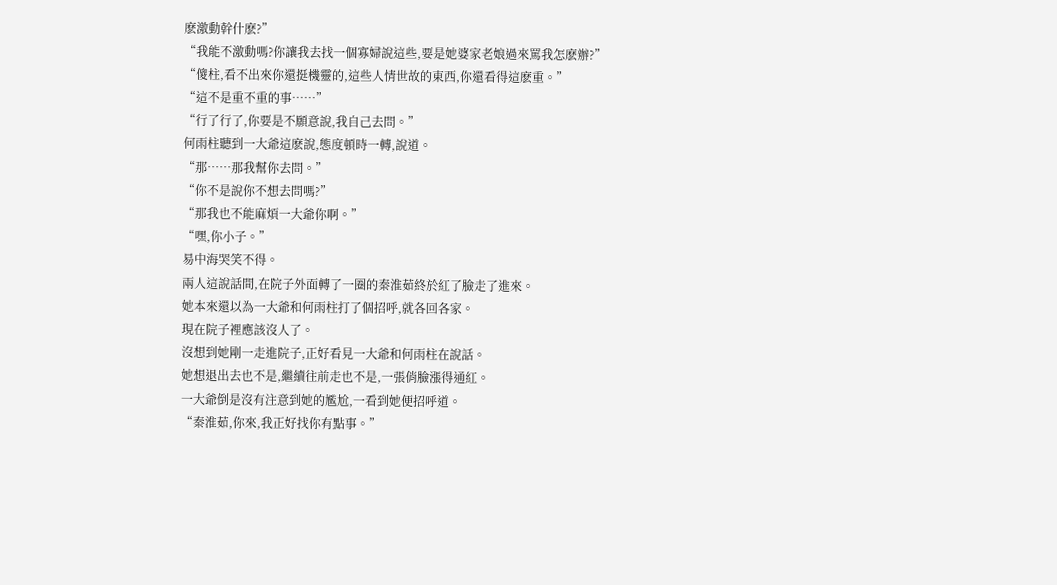麽激動幹什麽?”
“我能不激動嗎?你讓我去找一個寡婦說這些,要是她婆家老娘過來罵我怎麽辦?”
“傻柱,看不出來你還挺機靈的,這些人情世故的東西,你還看得這麽重。”
“這不是重不重的事……”
“行了行了,你要是不願意說,我自己去問。”
何雨柱聽到一大爺這麽說,態度頓時一轉,說道。
“那……那我幫你去問。”
“你不是說你不想去問嗎?”
“那我也不能麻煩一大爺你啊。”
“嘿,你小子。”
易中海哭笑不得。
兩人這說話間,在院子外面轉了一圈的秦淮茹終於紅了臉走了進來。
她本來還以為一大爺和何雨柱打了個招呼,就各回各家。
現在院子裡應該沒人了。
沒想到她剛一走進院子,正好看見一大爺和何雨柱在說話。
她想退出去也不是,繼續往前走也不是,一張俏臉漲得通紅。
一大爺倒是沒有注意到她的尷尬,一看到她便招呼道。
“秦淮茹,你來,我正好找你有點事。”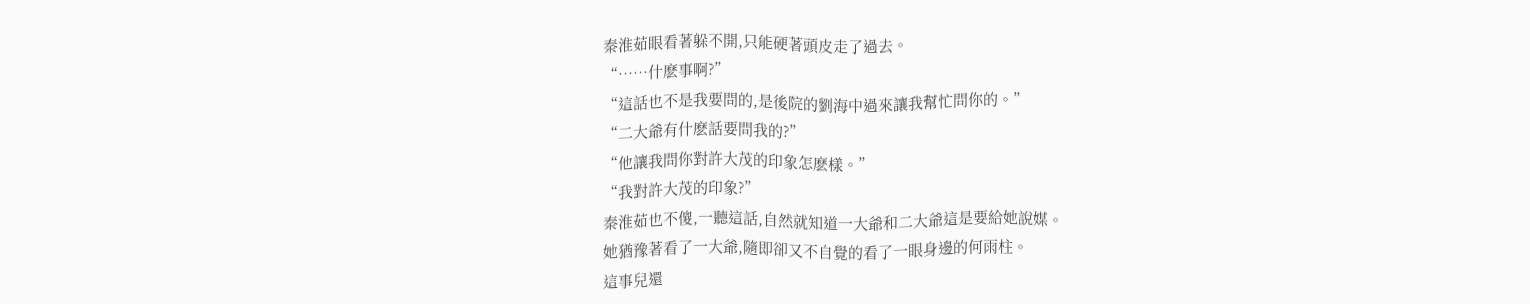秦淮茹眼看著躲不開,只能硬著頭皮走了過去。
“……什麽事啊?”
“這話也不是我要問的,是後院的劉海中過來讓我幫忙問你的。”
“二大爺有什麽話要問我的?”
“他讓我問你對許大茂的印象怎麽樣。”
“我對許大茂的印象?”
秦淮茹也不傻,一聽這話,自然就知道一大爺和二大爺這是要給她說媒。
她猶豫著看了一大爺,隨即卻又不自覺的看了一眼身邊的何雨柱。
這事兒還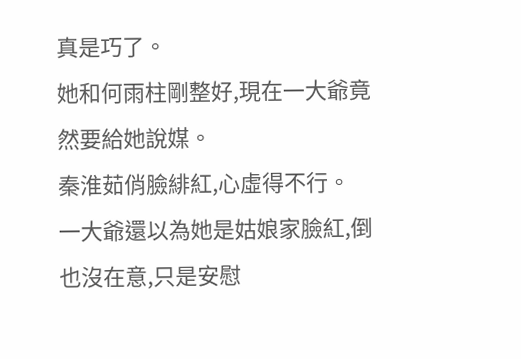真是巧了。
她和何雨柱剛整好,現在一大爺竟然要給她說媒。
秦淮茹俏臉緋紅,心虛得不行。
一大爺還以為她是姑娘家臉紅,倒也沒在意,只是安慰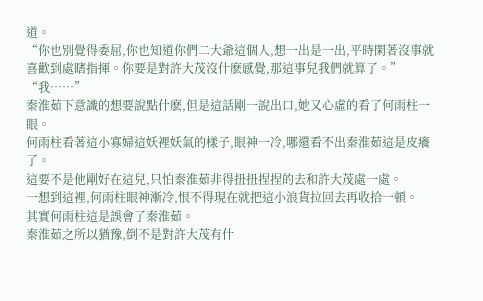道。
“你也別覺得委屈,你也知道你們二大爺這個人,想一出是一出,平時閑著沒事就喜歡到處瞎指揮。你要是對許大茂沒什麽感覺,那這事兒我們就算了。”
“我……”
秦淮茹下意識的想要說點什麽,但是這話剛一說出口,她又心虛的看了何雨柱一眼。
何雨柱看著這小寡婦這妖裡妖氣的樣子,眼神一冷,哪還看不出秦淮茹這是皮癢了。
這要不是他剛好在這兒,只怕秦淮茹非得扭扭捏捏的去和許大茂處一處。
一想到這裡,何雨柱眼神漸冷,恨不得現在就把這小浪貨拉回去再收拾一頓。
其實何雨柱這是誤會了秦淮茹。
秦淮茹之所以猶豫,倒不是對許大茂有什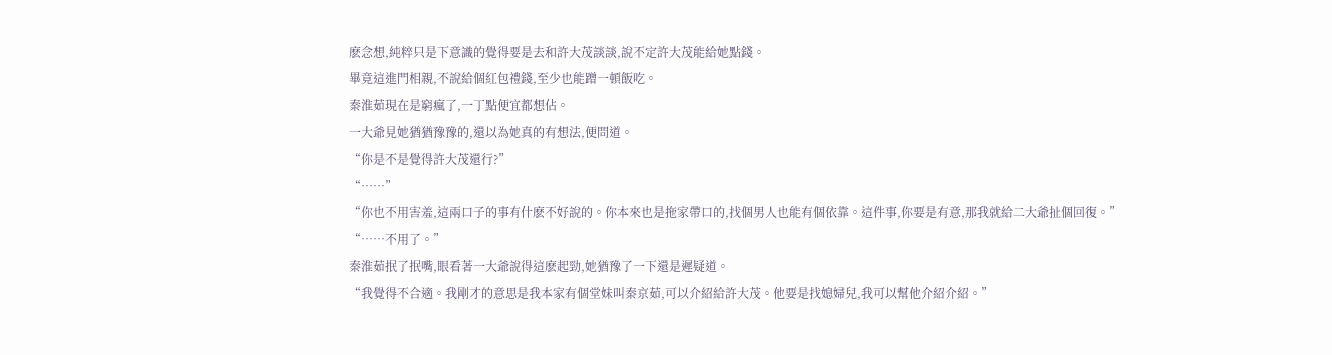麽念想,純粹只是下意識的覺得要是去和許大茂談談,說不定許大茂能給她點錢。
畢竟這進門相親,不說給個紅包禮錢,至少也能蹭一頓飯吃。
秦淮茹現在是窮瘋了,一丁點便宜都想佔。
一大爺見她猶猶豫豫的,還以為她真的有想法,便問道。
“你是不是覺得許大茂還行?”
“……”
“你也不用害羞,這兩口子的事有什麽不好說的。你本來也是拖家帶口的,找個男人也能有個依靠。這件事,你要是有意,那我就給二大爺扯個回復。”
“……不用了。”
秦淮茹抿了抿嘴,眼看著一大爺說得這麽起勁,她猶豫了一下還是遲疑道。
“我覺得不合適。我剛才的意思是我本家有個堂妹叫秦京茹,可以介紹給許大茂。他要是找媳婦兒,我可以幫他介紹介紹。”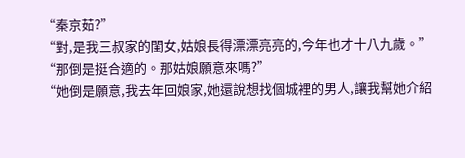“秦京茹?”
“對,是我三叔家的閨女,姑娘長得漂漂亮亮的,今年也才十八九歲。”
“那倒是挺合適的。那姑娘願意來嗎?”
“她倒是願意,我去年回娘家,她還說想找個城裡的男人,讓我幫她介紹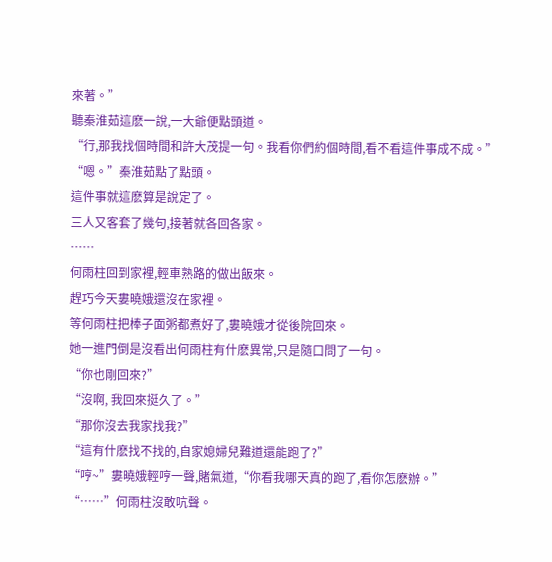來著。”
聽秦淮茹這麽一說,一大爺便點頭道。
“行,那我找個時間和許大茂提一句。我看你們約個時間,看不看這件事成不成。”
“嗯。”秦淮茹點了點頭。
這件事就這麽算是說定了。
三人又客套了幾句,接著就各回各家。
……
何雨柱回到家裡,輕車熟路的做出飯來。
趕巧今天婁曉娥還沒在家裡。
等何雨柱把棒子面粥都煮好了,婁曉娥才從後院回來。
她一進門倒是沒看出何雨柱有什麽異常,只是隨口問了一句。
“你也剛回來?”
“沒啊, 我回來挺久了。”
“那你沒去我家找我?”
“這有什麽找不找的,自家媳婦兒難道還能跑了?”
“哼~”婁曉娥輕哼一聲,賭氣道,“你看我哪天真的跑了,看你怎麽辦。”
“……”何雨柱沒敢吭聲。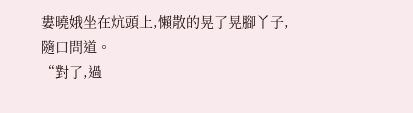婁曉娥坐在炕頭上,懶散的晃了晃腳丫子,隨口問道。
“對了,過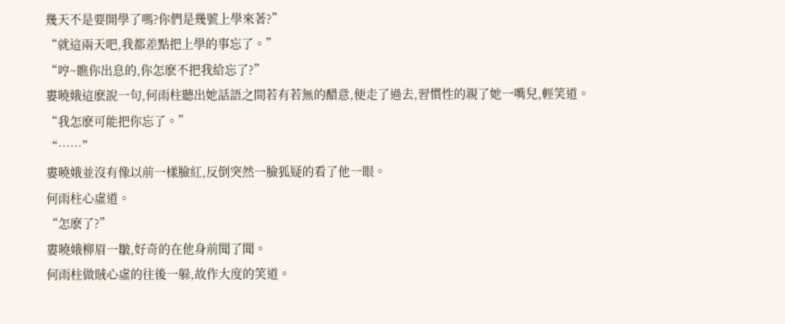幾天不是要開學了嗎?你們是幾號上學來著?”
“就這兩天吧,我都差點把上學的事忘了。”
“哼~瞧你出息的,你怎麽不把我給忘了?”
婁曉娥這麽說一句,何雨柱聽出她話語之間若有若無的醋意,便走了過去,習慣性的親了她一嘴兒,輕笑道。
“我怎麽可能把你忘了。”
“……”
婁曉娥並沒有像以前一樣臉紅,反倒突然一臉狐疑的看了他一眼。
何雨柱心虛道。
“怎麽了?”
婁曉娥柳眉一皺,好奇的在他身前聞了聞。
何雨柱做賊心虛的往後一躲,故作大度的笑道。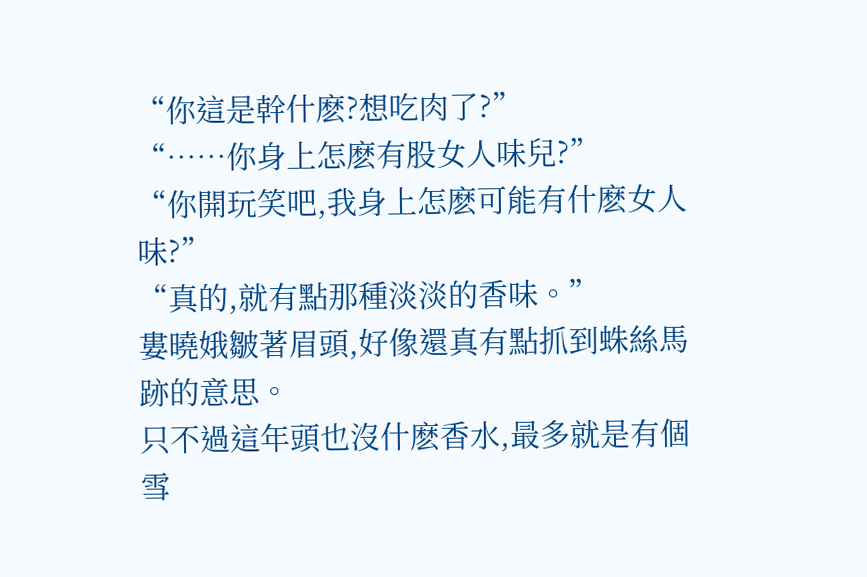“你這是幹什麽?想吃肉了?”
“……你身上怎麽有股女人味兒?”
“你開玩笑吧,我身上怎麽可能有什麽女人味?”
“真的,就有點那種淡淡的香味。”
婁曉娥皺著眉頭,好像還真有點抓到蛛絲馬跡的意思。
只不過這年頭也沒什麽香水,最多就是有個雪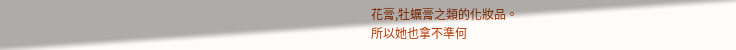花膏,牡蠣膏之類的化妝品。
所以她也拿不準何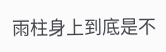雨柱身上到底是不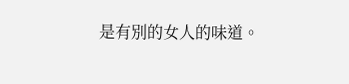是有別的女人的味道。